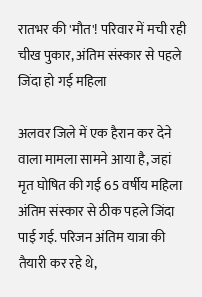रातभर की 'मौत'! परिवार में मची रही चीख पुकार, अंतिम संस्कार से पहले जिंदा हो गई महिला

अलवर जिले में एक हैरान कर देने वाला मामला सामने आया है, जहां मृत घोषित की गई 65 वर्षीय महिला अंतिम संस्कार से ठीक पहले जिंदा पाई गई. परिजन अंतिम यात्रा की तैयारी कर रहे थे,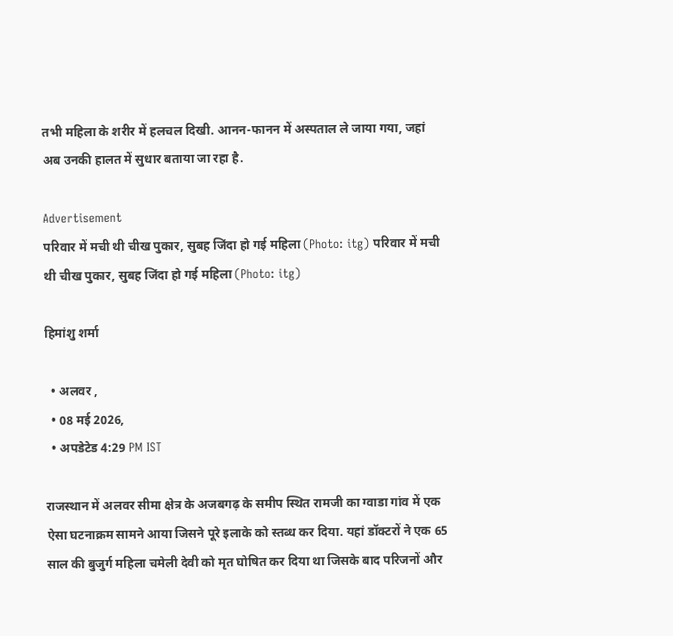तभी महिला के शरीर में हलचल दिखी. आनन-फानन में अस्पताल ले जाया गया, जहां अब उनकी हालत में सुधार बताया जा रहा है.

Advertisement
परिवार में मची थी चीख पुकार, सुबह जिंदा हो गई महिला (Photo: itg) परिवार में मची थी चीख पुकार, सुबह जिंदा हो गई महिला (Photo: itg)

हिमांशु शर्मा

  • अलवर ,
  • 08 मई 2026,
  • अपडेटेड 4:29 PM IST

राजस्थान में अलवर सीमा क्षेत्र के अजबगढ़ के समीप स्थित रामजी का ग्वाडा गांव में एक ऐसा घटनाक्रम सामने आया जिसने पूरे इलाके को स्तब्ध कर दिया. यहां डॉक्टरों ने एक 65 साल की बुजुर्ग महिला चमेली देवी को मृत घोषित कर दिया था जिसके बाद परिजनों और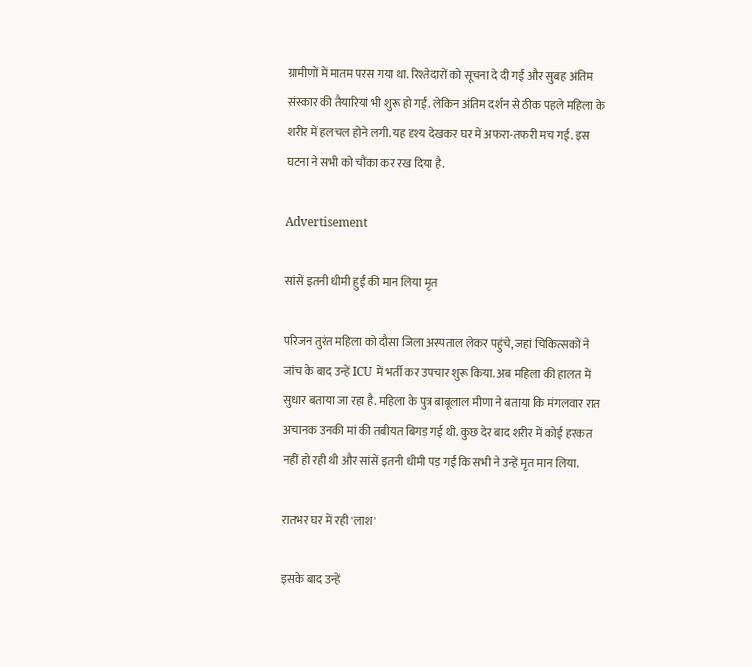ग्रामीणों में मातम परस गया था. रिश्तेदारों को सूचना दे दी गई और सुबह अंतिम संस्कार की तैयारियां भी शुरू हो गईं. लेकिन अंतिम दर्शन से ठीक पहले महिला के शरीर में हलचल होने लगी. यह दृश्य देखकर घर में अफरा-तफरी मच गई. इस घटना ने सभी को चौंका कर रख दिया है.

Advertisement

सांसें इतनी धीमी हुईं की मान लिया मृत

परिजन तुरंत महिला को दौसा जिला अस्पताल लेकर पहुंचे, जहां चिकित्सकों ने जांच के बाद उन्हें ICU में भर्ती कर उपचार शुरू किया. अब महिला की हालत में सुधार बताया जा रहा है. महिला के पुत्र बाबूलाल मीणा ने बताया कि मंगलवार रात अचानक उनकी मां की तबीयत बिगड़ गई थी. कुछ देर बाद शरीर में कोई हरकत नहीं हो रही थी और सांसें इतनी धीमी पड़ गईं कि सभी ने उन्हें मृत मान लिया.

रातभर घर में रही 'लाश'

इसके बाद उन्हें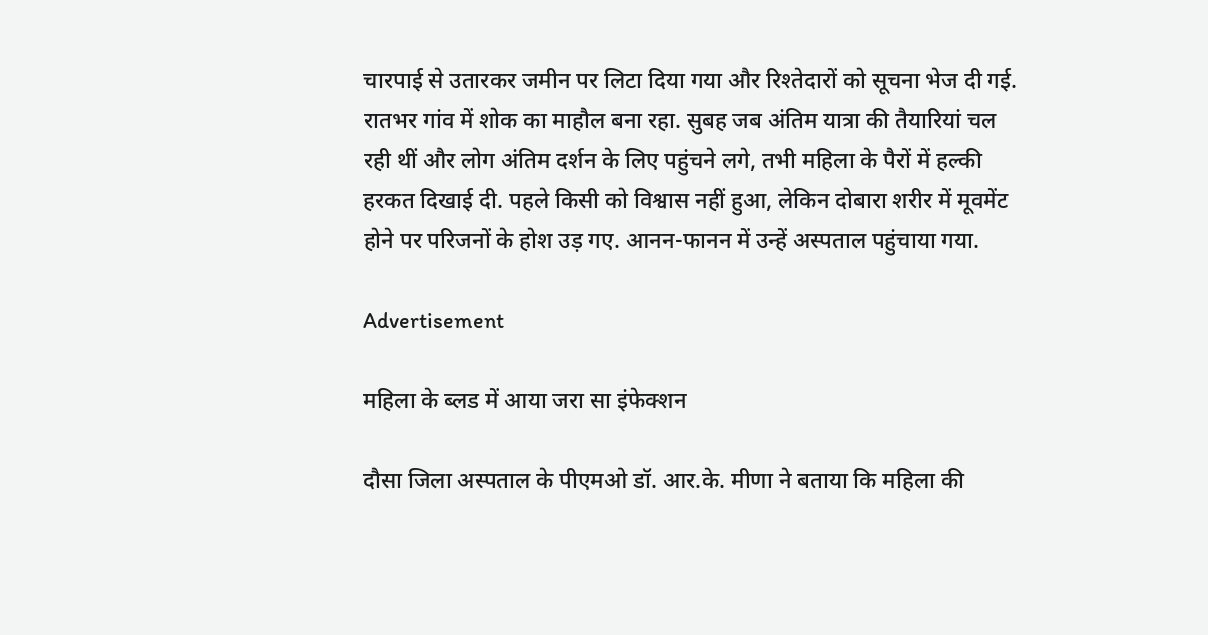चारपाई से उतारकर जमीन पर लिटा दिया गया और रिश्तेदारों को सूचना भेज दी गई. रातभर गांव में शोक का माहौल बना रहा. सुबह जब अंतिम यात्रा की तैयारियां चल रही थीं और लोग अंतिम दर्शन के लिए पहुंचने लगे, तभी महिला के पैरों में हल्की हरकत दिखाई दी. पहले किसी को विश्वास नहीं हुआ, लेकिन दोबारा शरीर में मूवमेंट होने पर परिजनों के होश उड़ गए. आनन-फानन में उन्हें अस्पताल पहुंचाया गया.

Advertisement

महिला के ब्लड में आया जरा सा इंफेक्शन

दौसा जिला अस्पताल के पीएमओ डॉ. आर.के. मीणा ने बताया कि महिला की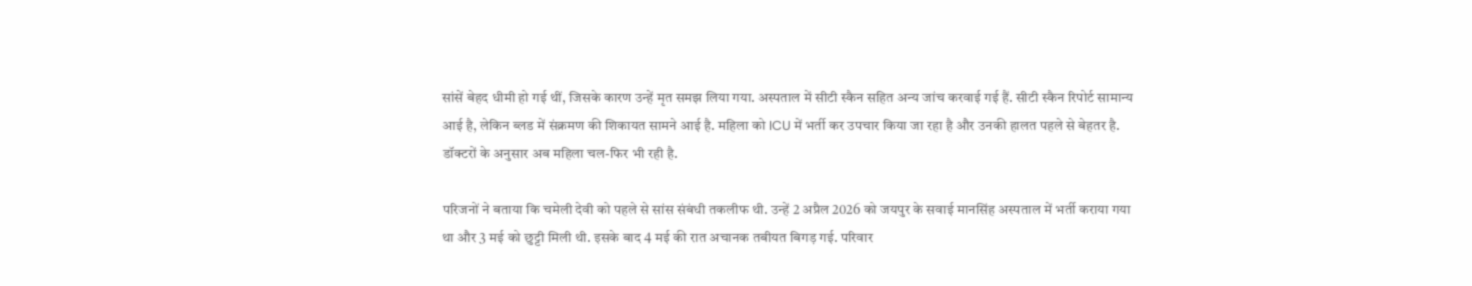सांसें बेहद धीमी हो गई थीं, जिसके कारण उन्हें मृत समझ लिया गया. अस्पताल में सीटी स्कैन सहित अन्य जांच करवाई गई हैं. सीटी स्कैन रिपोर्ट सामान्य आई है, लेकिन ब्लड में संक्रमण की शिकायत सामने आई है. महिला को ICU में भर्ती कर उपचार किया जा रहा है और उनकी हालत पहले से बेहतर है. डॉक्टरों के अनुसार अब महिला चल-फिर भी रही है.

परिजनों ने बताया कि चमेली देवी को पहले से सांस संबंधी तकलीफ थी. उन्हें 2 अप्रैल 2026 को जयपुर के सवाई मानसिंह अस्पताल में भर्ती कराया गया था और 3 मई को छुट्टी मिली थी. इसके बाद 4 मई की रात अचानक तबीयत बिगड़ गई. परिवार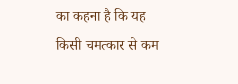का कहना है कि यह किसी चमत्कार से कम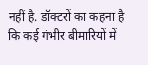नहीं है. डॉक्टरों का कहना है कि कई गंभीर बीमारियों में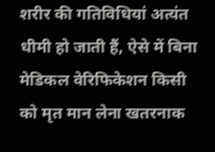शरीर की गतिविधियां अत्यंत धीमी हो जाती हैं, ऐसे में बिना मेडिकल वेरिफिकेशन किसी को मृत मान लेना खतरनाक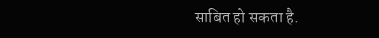साबित हो सकता है.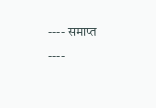---- समाप्त ----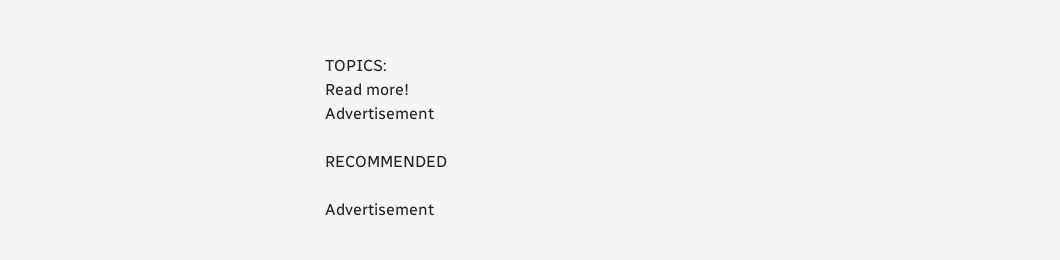TOPICS:
Read more!
Advertisement

RECOMMENDED

Advertisement